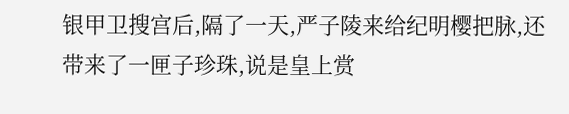银甲卫搜宫后,隔了一天,严子陵来给纪明樱把脉,还带来了一匣子珍珠,说是皇上赏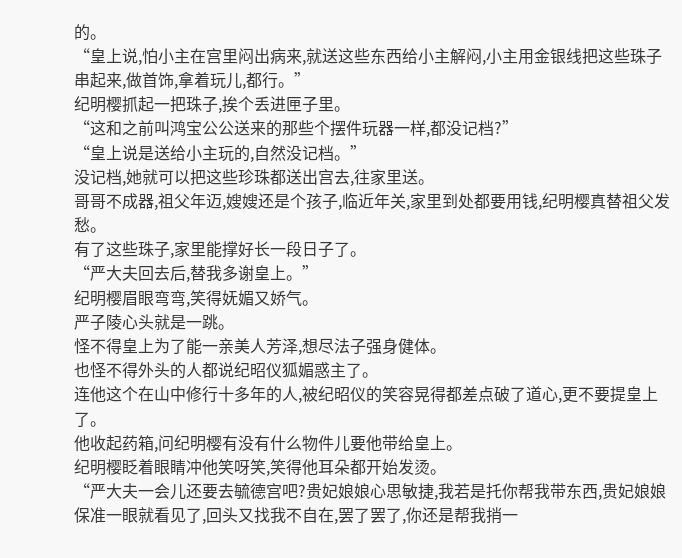的。
“皇上说,怕小主在宫里闷出病来,就送这些东西给小主解闷,小主用金银线把这些珠子串起来,做首饰,拿着玩儿,都行。”
纪明樱抓起一把珠子,挨个丢进匣子里。
“这和之前叫鸿宝公公送来的那些个摆件玩器一样,都没记档?”
“皇上说是送给小主玩的,自然没记档。”
没记档,她就可以把这些珍珠都送出宫去,往家里送。
哥哥不成器,祖父年迈,嫂嫂还是个孩子,临近年关,家里到处都要用钱,纪明樱真替祖父发愁。
有了这些珠子,家里能撑好长一段日子了。
“严大夫回去后,替我多谢皇上。”
纪明樱眉眼弯弯,笑得妩媚又娇气。
严子陵心头就是一跳。
怪不得皇上为了能一亲美人芳泽,想尽法子强身健体。
也怪不得外头的人都说纪昭仪狐媚惑主了。
连他这个在山中修行十多年的人,被纪昭仪的笑容晃得都差点破了道心,更不要提皇上了。
他收起药箱,问纪明樱有没有什么物件儿要他带给皇上。
纪明樱眨着眼睛冲他笑呀笑,笑得他耳朵都开始发烫。
“严大夫一会儿还要去毓德宫吧?贵妃娘娘心思敏捷,我若是托你帮我带东西,贵妃娘娘保准一眼就看见了,回头又找我不自在,罢了罢了,你还是帮我捎一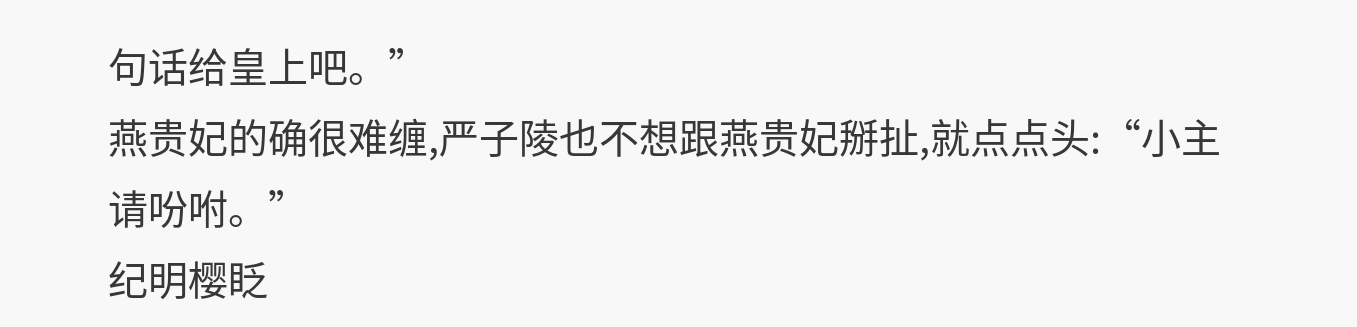句话给皇上吧。”
燕贵妃的确很难缠,严子陵也不想跟燕贵妃掰扯,就点点头:“小主请吩咐。”
纪明樱眨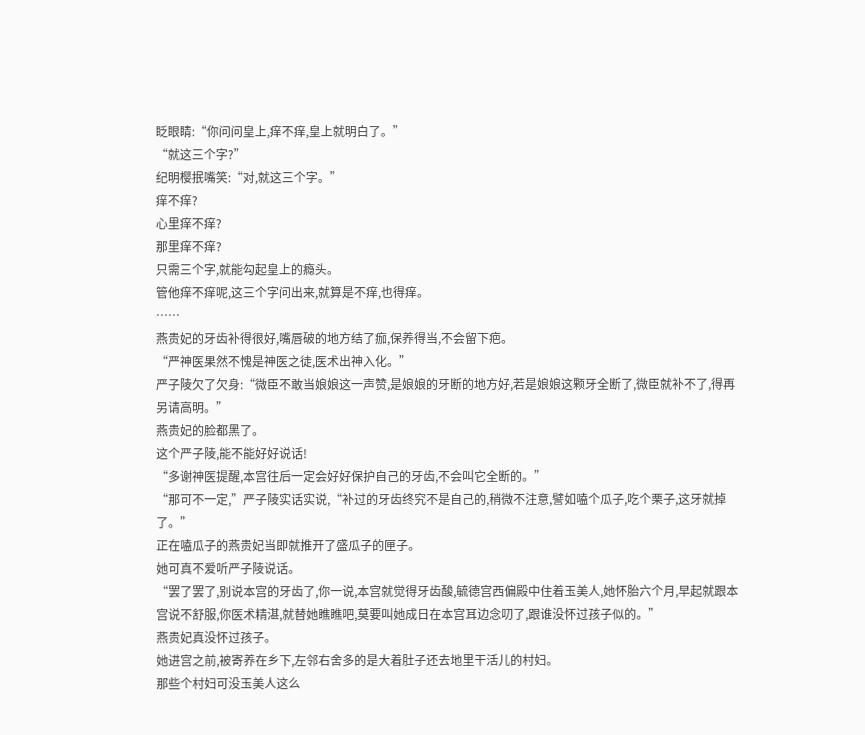眨眼睛:“你问问皇上,痒不痒,皇上就明白了。”
“就这三个字?”
纪明樱抿嘴笑:“对,就这三个字。”
痒不痒?
心里痒不痒?
那里痒不痒?
只需三个字,就能勾起皇上的瘾头。
管他痒不痒呢,这三个字问出来,就算是不痒,也得痒。
……
燕贵妃的牙齿补得很好,嘴唇破的地方结了痂,保养得当,不会留下疤。
“严神医果然不愧是神医之徒,医术出神入化。”
严子陵欠了欠身:“微臣不敢当娘娘这一声赞,是娘娘的牙断的地方好,若是娘娘这颗牙全断了,微臣就补不了,得再另请高明。”
燕贵妃的脸都黑了。
这个严子陵,能不能好好说话!
“多谢神医提醒,本宫往后一定会好好保护自己的牙齿,不会叫它全断的。”
“那可不一定,”严子陵实话实说,“补过的牙齿终究不是自己的,稍微不注意,譬如嗑个瓜子,吃个栗子,这牙就掉了。”
正在嗑瓜子的燕贵妃当即就推开了盛瓜子的匣子。
她可真不爱听严子陵说话。
“罢了罢了,别说本宫的牙齿了,你一说,本宫就觉得牙齿酸,毓德宫西偏殿中住着玉美人,她怀胎六个月,早起就跟本宫说不舒服,你医术精湛,就替她瞧瞧吧,莫要叫她成日在本宫耳边念叨了,跟谁没怀过孩子似的。”
燕贵妃真没怀过孩子。
她进宫之前,被寄养在乡下,左邻右舍多的是大着肚子还去地里干活儿的村妇。
那些个村妇可没玉美人这么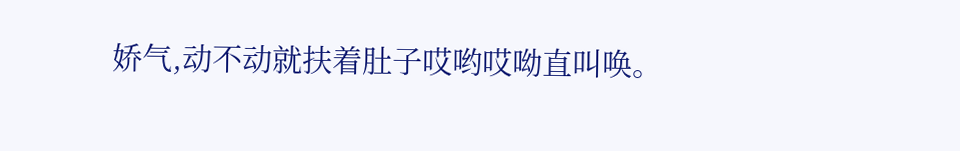娇气,动不动就扶着肚子哎哟哎呦直叫唤。